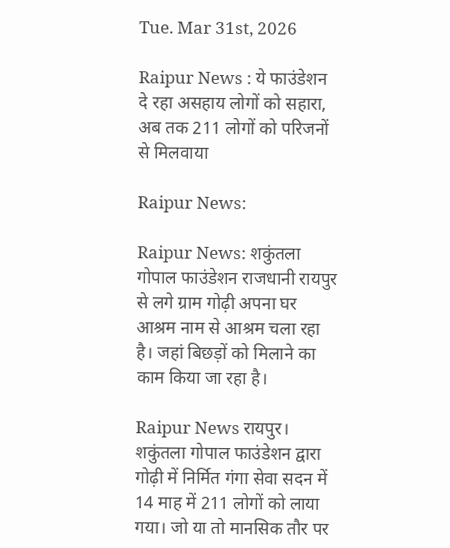Tue. Mar 31st, 2026

Raipur News : ये फाउंडेशन दे रहा असहाय लोगों को सहारा, अब तक 211 लोगों को परिजनों से मिलवाया

Raipur News:

Raipur News: शकुंतला गोपाल फाउंडेशन राजधानी रायपुर से लगे ग्राम गोढ़ी अपना घर आश्रम नाम से आश्रम चला रहा है। जहां बिछड़ों को मिलाने का काम किया जा रहा है।

Raipur News रायपुर। शकुंतला गोपाल फाउंडेशन द्वारा गोढ़ी में निर्मित गंगा सेवा सदन में 14 माह में 211 लोगों को लाया गया। जो या तो मानसिक तौर पर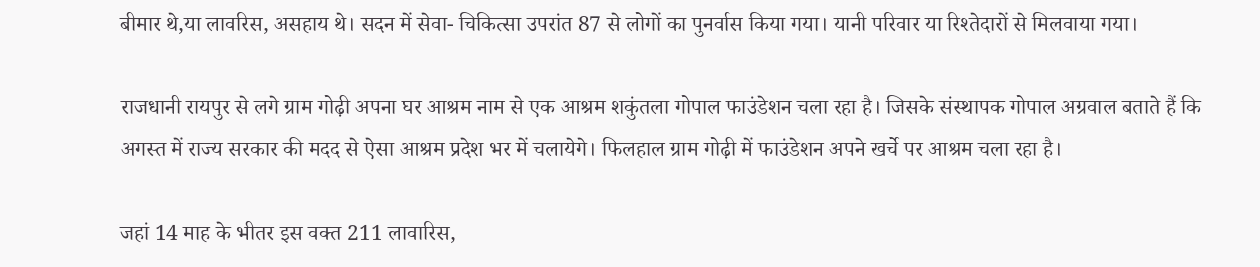बीमार थे,या लावरिस, असहाय थे। सदन में सेवा- चिकित्सा उपरांत 87 से लोगों का पुनर्वास किया गया। यानी परिवार या रिश्तेदारों से मिलवाया गया।

राजधानी रायपुर से लगे ग्राम गोढ़ी अपना घर आश्रम नाम से एक आश्रम शकुंतला गोपाल फाउंडेशन चला रहा है। जिसके संस्थापक गोपाल अग्रवाल बताते हैं कि अगस्त में राज्य सरकार की मदद से ऐसा आश्रम प्रदेश भर में चलायेगे। फिलहाल ग्राम गोढ़ी में फाउंडेशन अपने खर्चे पर आश्रम चला रहा है।

जहां 14 माह के भीतर इस वक्त 211 लावारिस,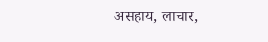असहाय, लाचार,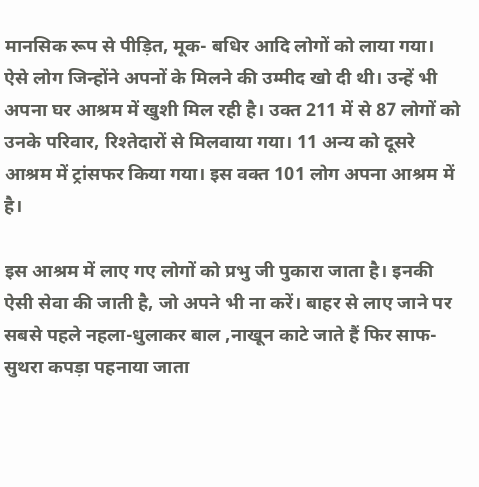मानसिक रूप से पीड़ित, मूक- बधिर आदि लोगों को लाया गया। ऐसे लोग जिन्होंने अपनों के मिलने की उम्मीद खो दी थी। उन्हें भी अपना घर आश्रम में खुशी मिल रही है। उक्त 211 में से 87 लोगों को उनके परिवार, रिश्तेदारों से मिलवाया गया। 11 अन्य को दूसरे आश्रम में ट्रांसफर किया गया। इस वक्त 101 लोग अपना आश्रम में है।

इस आश्रम में लाए गए लोगों को प्रभु जी पुकारा जाता है। इनकी ऐसी सेवा की जाती है, जो अपने भी ना करें। बाहर से लाए जाने पर सबसे पहले नहला-धुलाकर बाल ,नाखून काटे जाते हैं फिर साफ-सुथरा कपड़ा पहनाया जाता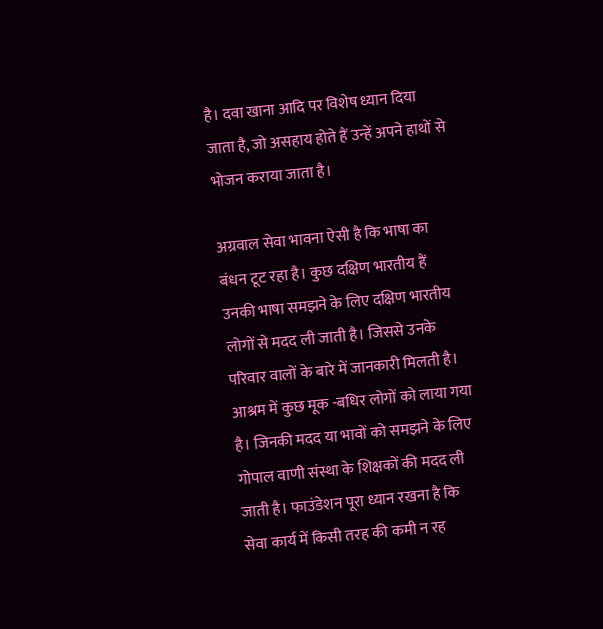है। दवा खाना आदि पर विशेष ध्यान दिया जाता है, जो असहाय होते हैं उन्हें अपने हाथों से भोजन कराया जाता है।

अग्रवाल सेवा भावना ऐसी है कि भाषा का बंधन टूट रहा है। कुछ दक्षिण भारतीय हैं उनकी भाषा समझने के लिए दक्षिण भारतीय लोगों से मदद ली जाती है। जिससे उनके परिवार वालों के बारे में जानकारी मिलती है। आश्रम में कुछ मूक -बधिर लोगों को लाया गया है। जिनकी मदद या भावों को समझने के लिए गोपाल वाणी संस्था के शिक्षकों की मदद ली जाती है। फाउंडेशन पूरा ध्यान रखना है कि सेवा कार्य में किसी तरह की कमी न रह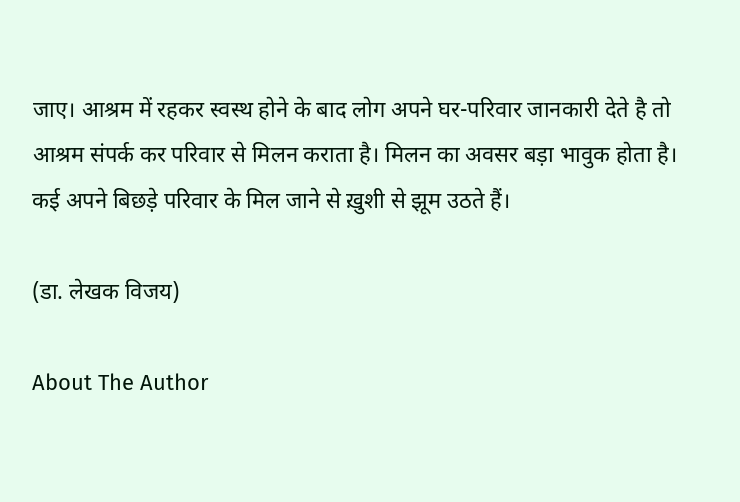जाए। आश्रम में रहकर स्वस्थ होने के बाद लोग अपने घर-परिवार जानकारी देते है तो आश्रम संपर्क कर परिवार से मिलन कराता है। मिलन का अवसर बड़ा भावुक होता है। कई अपने बिछड़े परिवार के मिल जाने से ख़ुशी से झूम उठते हैं।

(डा. लेखक विजय)

About The Author